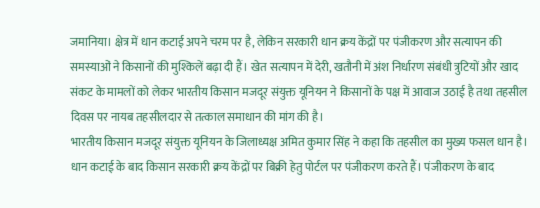जमानिया। क्षेत्र में धान कटाई अपने चरम पर है, लेकिन सरकारी धान क्रय केंद्रों पर पंजीकरण और सत्यापन की समस्याओं ने किसानों की मुश्किलें बढ़ा दी हैं। खेत सत्यापन में देरी, खतौनी में अंश निर्धारण संबंधी त्रुटियों और खाद संकट के मामलों को लेकर भारतीय किसान मजदूर संयुक्त यूनियन ने किसानों के पक्ष में आवाज उठाई है तथा तहसील दिवस पर नायब तहसीलदार से तत्काल समाधान की मांग की है।
भारतीय किसान मजदूर संयुक्त यूनियन के जिलाध्यक्ष अमित कुमार सिंह ने कहा कि तहसील का मुख्य फसल धान है। धान कटाई के बाद किसान सरकारी क्रय केंद्रों पर बिक्री हेतु पोर्टल पर पंजीकरण करते हैं। पंजीकरण के बाद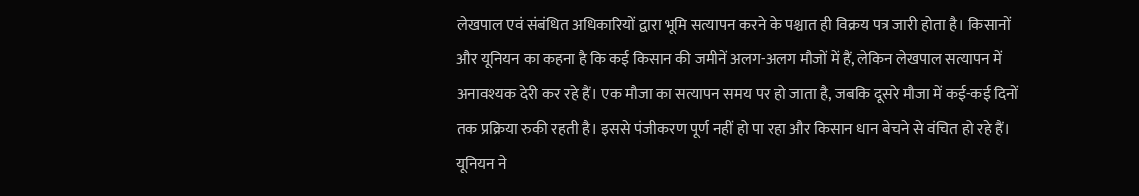लेखपाल एवं संबंधित अधिकारियों द्वारा भूमि सत्यापन करने के पश्चात ही विक्रय पत्र जारी होता है। किसानों और यूनियन का कहना है कि कई किसान की जमीनें अलग-अलग मौजों में हैं, लेकिन लेखपाल सत्यापन में अनावश्यक देरी कर रहे हैं। एक मौजा का सत्यापन समय पर हो जाता है, जबकि दूसरे मौजा में कई-कई दिनों तक प्रक्रिया रुकी रहती है। इससे पंजीकरण पूर्ण नहीं हो पा रहा और किसान धान बेचने से वंचित हो रहे हैं। यूनियन ने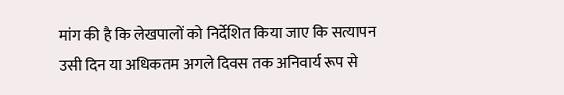मांग की है कि लेखपालों को निर्देशित किया जाए कि सत्यापन उसी दिन या अधिकतम अगले दिवस तक अनिवार्य रूप से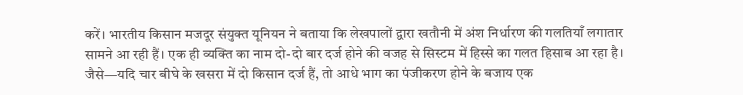करें। भारतीय किसान मजदूर संयुक्त यूनियन ने बताया कि लेखपालों द्वारा खतौनी में अंश निर्धारण की गलतियाँ लगातार सामने आ रही हैं। एक ही व्यक्ति का नाम दो-दो बार दर्ज होने की वजह से सिस्टम में हिस्से का गलत हिसाब आ रहा है। जैसे—यदि चार बीघे के खसरा में दो किसान दर्ज हैं, तो आधे भाग का पंजीकरण होने के बजाय एक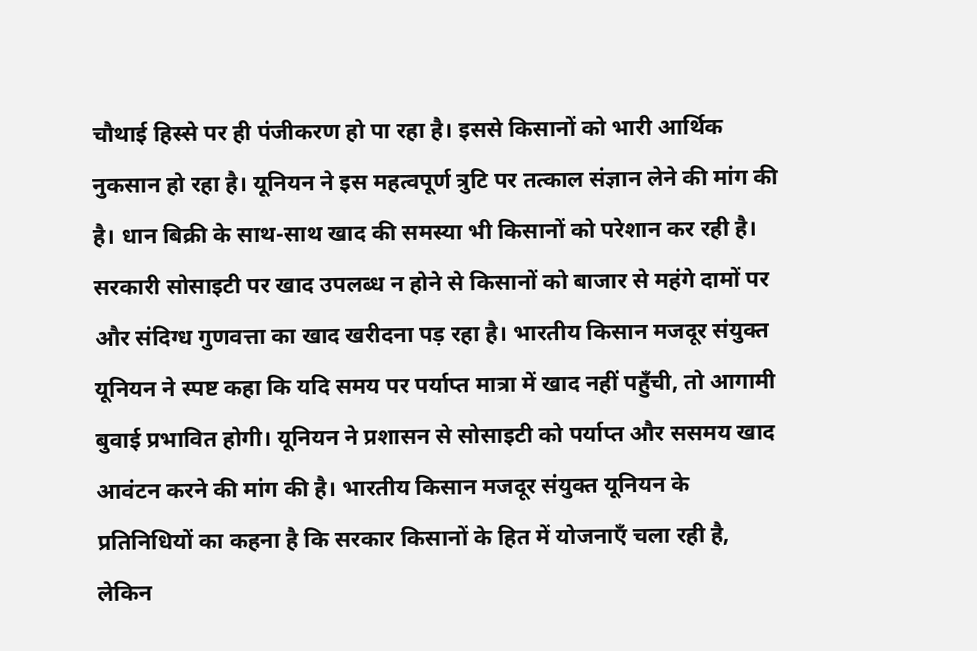चौथाई हिस्से पर ही पंजीकरण हो पा रहा है। इससे किसानों को भारी आर्थिक नुकसान हो रहा है। यूनियन ने इस महत्वपूर्ण त्रुटि पर तत्काल संज्ञान लेने की मांग की है। धान बिक्री के साथ-साथ खाद की समस्या भी किसानों को परेशान कर रही है। सरकारी सोसाइटी पर खाद उपलब्ध न होने से किसानों को बाजार से महंगे दामों पर और संदिग्ध गुणवत्ता का खाद खरीदना पड़ रहा है। भारतीय किसान मजदूर संयुक्त यूनियन ने स्पष्ट कहा कि यदि समय पर पर्याप्त मात्रा में खाद नहीं पहुँची, तो आगामी बुवाई प्रभावित होगी। यूनियन ने प्रशासन से सोसाइटी को पर्याप्त और ससमय खाद आवंटन करने की मांग की है। भारतीय किसान मजदूर संयुक्त यूनियन के प्रतिनिधियों का कहना है कि सरकार किसानों के हित में योजनाएँ चला रही है, लेकिन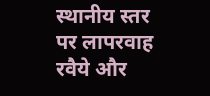स्थानीय स्तर पर लापरवाह रवैये और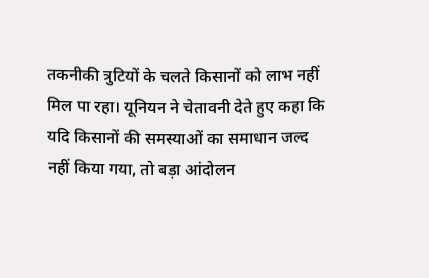तकनीकी त्रुटियों के चलते किसानों को लाभ नहीं मिल पा रहा। यूनियन ने चेतावनी देते हुए कहा कि यदि किसानों की समस्याओं का समाधान जल्द नहीं किया गया, तो बड़ा आंदोलन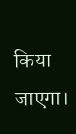किया जाएगा।